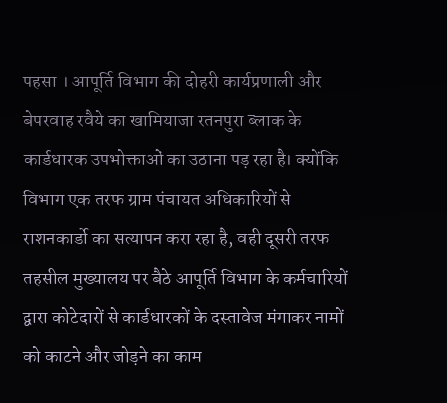पहसा । आपूर्ति विभाग की दोहरी कार्यप्रणाली और बेपरवाह रवैये का खामियाजा रतनपुरा ब्लाक के कार्डधारक उपभोक्ताओं का उठाना पड़ रहा है। क्योंकि विभाग एक तरफ ग्राम पंचायत अधिकारियों से राशनकार्डो का सत्यापन करा रहा है, वही दूसरी तरफ तहसील मुख्यालय पर बैठे आपूर्ति विभाग के कर्मचारियों द्वारा कोटेदारों से कार्डधारकों के दस्तावेज मंगाकर नामों को काटने और जोड़ने का काम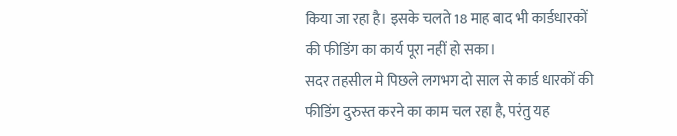किया जा रहा है। इसके चलते 18 माह बाद भी कार्डधारकों की फीडिंग का कार्य पूरा नहीं हो सका।
सदर तहसील मे पिछले लगभग दो साल से कार्ड धारकों की फीडिंग दुरुस्त करने का काम चल रहा है, परंतु यह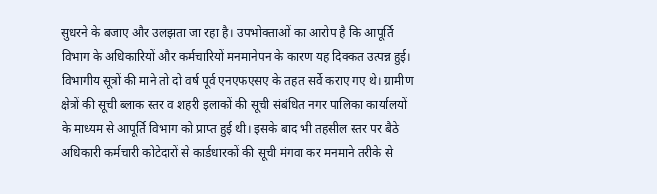सुधरने के बजाए और उलझता जा रहा है। उपभोक्ताओं का आरोप है कि आपूर्ति विभाग के अधिकारियों और कर्मचारियों मनमानेपन के कारण यह दिक्कत उत्पन्न हुई। विभागीय सूत्रों की माने तो दो वर्ष पूर्व एनएफएसए के तहत सर्वे कराए गए थे। ग्रामीण क्षेत्रों की सूची ब्लाक स्तर व शहरी इलाकों की सूची संबंधित नगर पालिका कार्यालयों के माध्यम से आपूर्ति विभाग को प्राप्त हुई थी। इसके बाद भी तहसील स्तर पर बैठे अधिकारी कर्मचारी कोटेदारों से कार्डधारकों की सूची मंगवा कर मनमाने तरीके से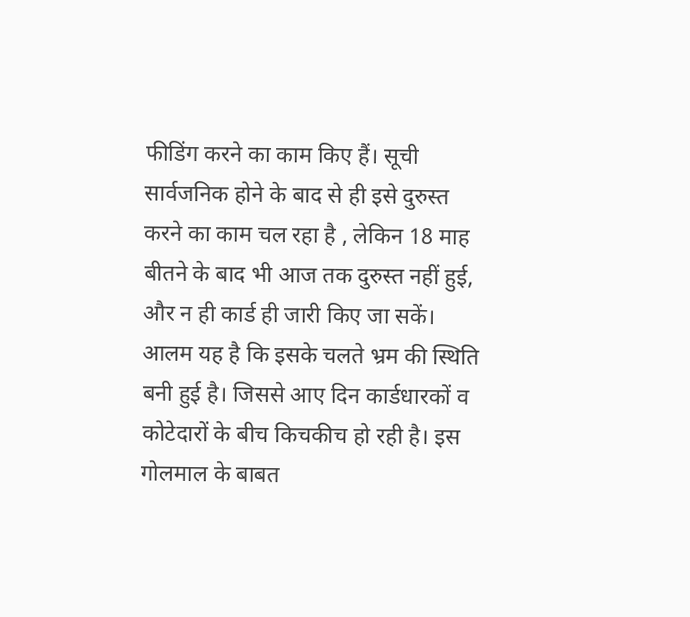फीडिंग करने का काम किए हैं। सूची सार्वजनिक होने के बाद से ही इसे दुरुस्त करने का काम चल रहा है , लेकिन 18 माह बीतने के बाद भी आज तक दुरुस्त नहीं हुई, और न ही कार्ड ही जारी किए जा सकें। आलम यह है कि इसके चलते भ्रम की स्थिति बनी हुई है। जिससे आए दिन कार्डधारकों व कोटेदारों के बीच किचकीच हो रही है। इस गोलमाल के बाबत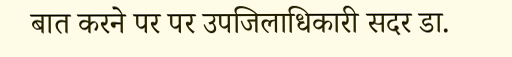बात करने पर पर उपजिलाधिकारी सदर डा.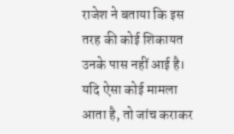राजेश ने बताया कि इस तरह की कोई शिकायत उनके पास नहीं आई है। यदि ऐसा कोई मामला आता है, तो जांच कराकर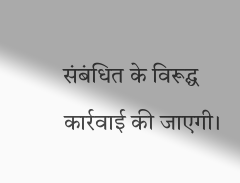संबंधित के विरूद्घ कार्रवाई की जाएगी।